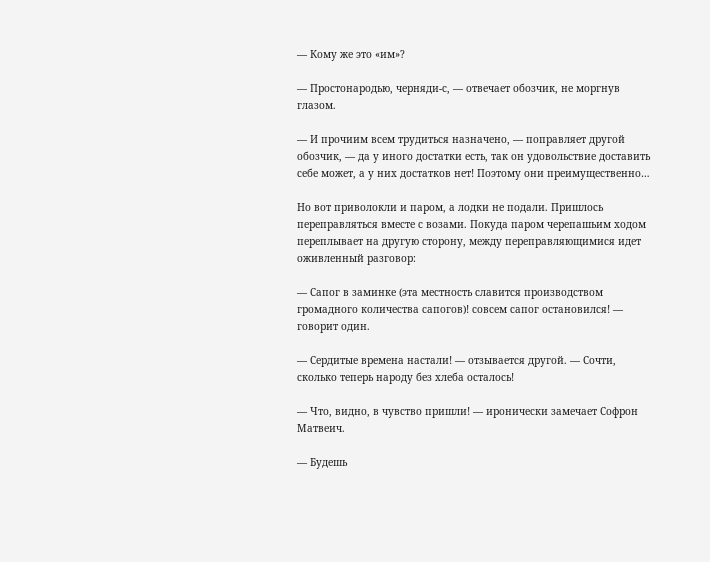— Кому же это «им»?

— Простонародью, черняди-с, — отвечает обозчик, не моргнув глазом.

— И прочиим всем трудиться назначено, — поправляет другой обозчик, — да у иного достатки есть, так он удовольствие доставить себе может, а у них достатков нет! Поэтому они преимущественно…

Но вот приволокли и паром, а лодки не подали. Пришлось переправляться вместе с возами. Покуда паром черепашьим ходом переплывает на другую сторону, между переправляющимися идет оживленный разговор:

— Сапог в заминке (эта местность славится производством громадного количества сапогов)! совсем сапог остановился! — говорит один.

— Сердитые времена настали! — отзывается другой. — Сочти, сколько теперь народу без хлеба осталось!

— Что, видно, в чувство пришли! — иронически замечает Софрон Матвеич.

— Будешь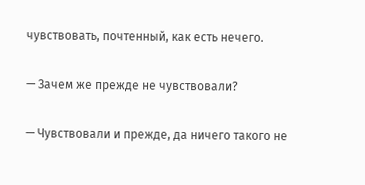чувствовать, почтенный, как есть нечего.

— Зачем же прежде не чувствовали?

— Чувствовали и прежде, да ничего такого не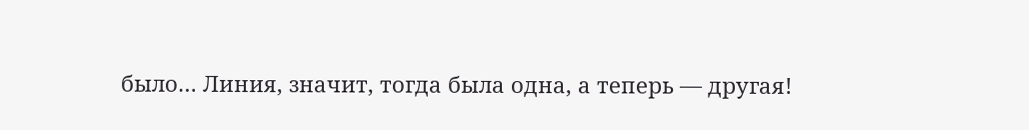было… Линия, значит, тогда была одна, а теперь — другая!